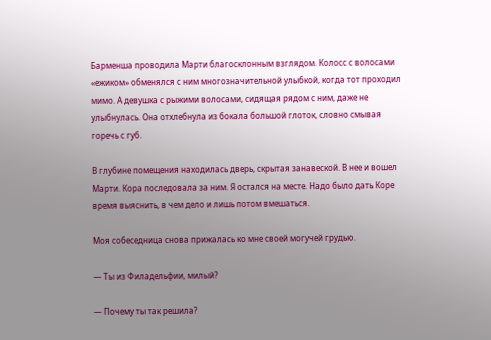Барменша проводила Марти благосклонным взглядом. Колосс с волосами «ежиком» обменялся с ним многозначительной улыбкой, когда тот проходил мимо. А девушка с рыжими волосами, сидящая рядом с ним, даже не улыбнулась. Она отхлебнула из бокала большой глоток, словно смывая горечь с губ.

В глубине помещения находилась дверь, скрытая занавеской. В нее и вошел Марти. Кора последовала за ним. Я остался на месте. Надо было дать Коре время выяснить, в чем дело и лишь потом вмешаться.

Моя собеседница снова прижалась ко мне своей могучей грудью.

— Ты из Филадельфии, милый?

— Почему ты так решила?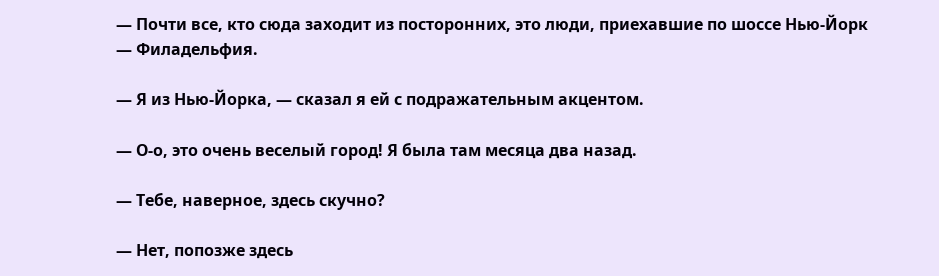— Почти все, кто сюда заходит из посторонних, это люди, приехавшие по шоссе Нью-Йорк — Филадельфия.

— Я из Нью-Йорка, — сказал я ей с подражательным акцентом.

— О-о, это очень веселый город! Я была там месяца два назад.

— Тебе, наверное, здесь скучно?

— Нет, попозже здесь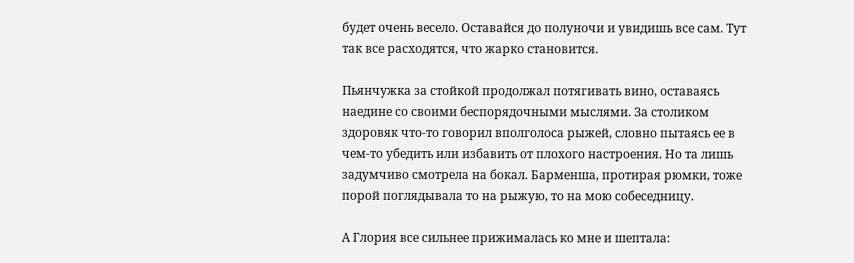будет очень весело. Оставайся до полуночи и увидишь все сам. Тут так все расходятся, что жарко становится.

Пьянчужка за стойкой продолжал потягивать вино, оставаясь наедине со своими беспорядочными мыслями. За столиком здоровяк что-то говорил вполголоса рыжей, словно пытаясь ее в чем-то убедить или избавить от плохого настроения. Но та лишь задумчиво смотрела на бокал. Барменша, протирая рюмки, тоже порой поглядывала то на рыжую, то на мою собеседницу.

А Глория все сильнее прижималась ко мне и шептала: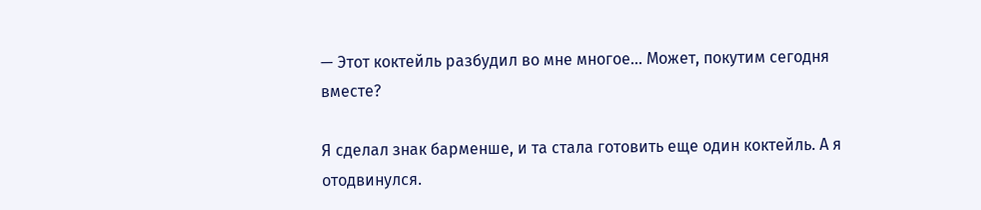— Этот коктейль разбудил во мне многое... Может, покутим сегодня вместе?

Я сделал знак барменше, и та стала готовить еще один коктейль. А я отодвинулся.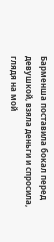Барменша поставила бокал перед девушкой, взяла деньги и спросила, глядя на мой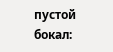пустой бокал: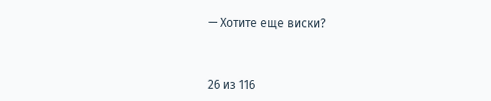— Хотите еще виски?



26 из 116